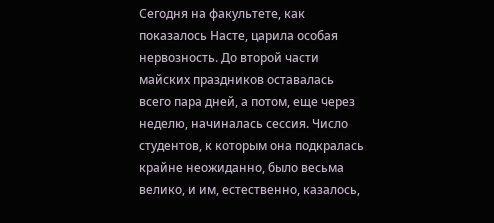Сегодня на факультете, как показалось Насте, царила особая нервозность. До второй части майских праздников оставалась всего пара дней, а потом, еще через неделю, начиналась сессия. Число студентов, к которым она подкралась крайне неожиданно, было весьма велико, и им, естественно, казалось,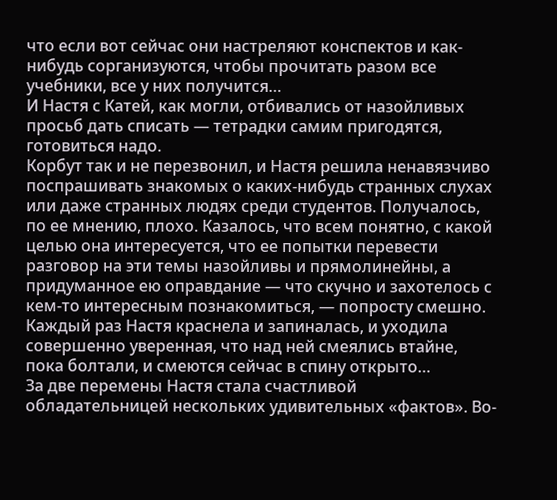что если вот сейчас они настреляют конспектов и как-нибудь сорганизуются, чтобы прочитать разом все учебники, все у них получится…
И Настя с Катей, как могли, отбивались от назойливых просьб дать списать — тетрадки самим пригодятся, готовиться надо.
Корбут так и не перезвонил, и Настя решила ненавязчиво поспрашивать знакомых о каких-нибудь странных слухах или даже странных людях среди студентов. Получалось, по ее мнению, плохо. Казалось, что всем понятно, с какой целью она интересуется, что ее попытки перевести разговор на эти темы назойливы и прямолинейны, а придуманное ею оправдание — что скучно и захотелось с кем-то интересным познакомиться, — попросту смешно. Каждый раз Настя краснела и запиналась, и уходила совершенно уверенная, что над ней смеялись втайне, пока болтали, и смеются сейчас в спину открыто…
За две перемены Настя стала счастливой обладательницей нескольких удивительных «фактов». Во-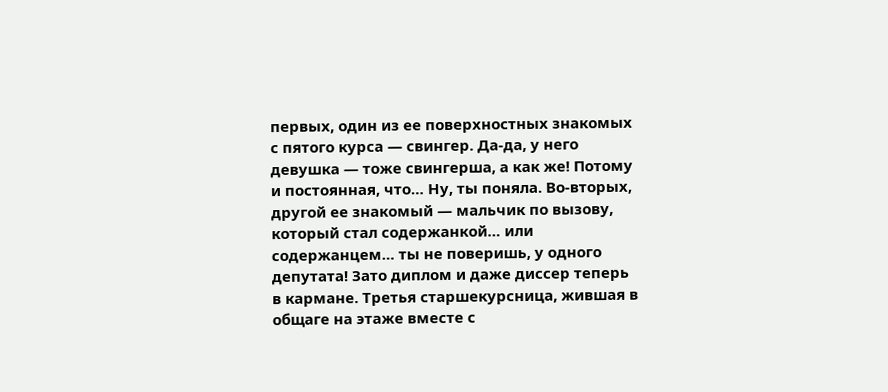первых, один из ее поверхностных знакомых с пятого курса — свингер. Да-да, у него девушка — тоже свингерша, а как же! Потому и постоянная, что… Ну, ты поняла. Во-вторых, другой ее знакомый — мальчик по вызову, который стал содержанкой… или содержанцем… ты не поверишь, у одного депутата! Зато диплом и даже диссер теперь в кармане. Третья старшекурсница, жившая в общаге на этаже вместе с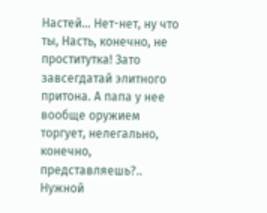Настей… Нет-нет, ну что ты, Насть, конечно, не проститутка! Зато завсегдатай элитного притона. А папа у нее вообще оружием торгует, нелегально, конечно, представляешь?..
Нужной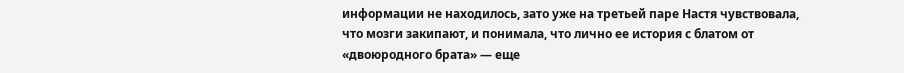информации не находилось, зато уже на третьей паре Настя чувствовала, что мозги закипают, и понимала, что лично ее история с блатом от «двоюродного брата» — еще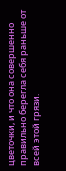цветочки, и что она совершенно правильно берегла себя раньше от всей этой грязи.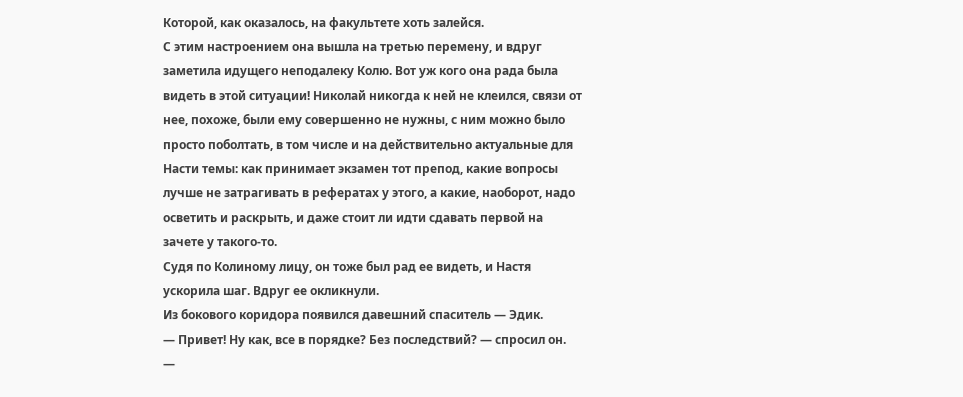Которой, как оказалось, на факультете хоть залейся.
С этим настроением она вышла на третью перемену, и вдруг заметила идущего неподалеку Колю. Вот уж кого она рада была видеть в этой ситуации! Николай никогда к ней не клеился, связи от нее, похоже, были ему совершенно не нужны, с ним можно было просто поболтать, в том числе и на действительно актуальные для Насти темы: как принимает экзамен тот препод, какие вопросы лучше не затрагивать в рефератах у этого, а какие, наоборот, надо осветить и раскрыть, и даже стоит ли идти сдавать первой на зачете у такого-то.
Судя по Колиному лицу, он тоже был рад ее видеть, и Настя ускорила шаг. Вдруг ее окликнули.
Из бокового коридора появился давешний спаситель — Эдик.
— Привет! Ну как, все в порядке? Без последствий? — спросил он.
—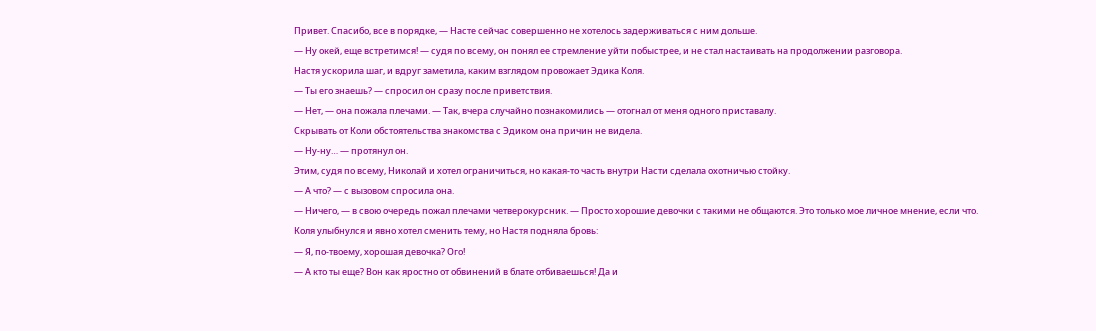Привет. Спасибо, все в порядке, — Насте сейчас совершенно не хотелось задерживаться с ним дольше.
— Ну окей, еще встретимся! — судя по всему, он понял ее стремление уйти побыстрее, и не стал настаивать на продолжении разговора.
Настя ускорила шаг, и вдруг заметила, каким взглядом провожает Эдика Коля.
— Ты его знаешь? — спросил он сразу после приветствия.
— Нет, — она пожала плечами. — Так, вчера случайно познакомились — отогнал от меня одного приставалу.
Скрывать от Коли обстоятельства знакомства с Эдиком она причин не видела.
— Ну-ну… — протянул он.
Этим, судя по всему, Николай и хотел ограничиться, но какая-то часть внутри Насти сделала охотничью стойку.
— А что? — с вызовом спросила она.
— Ничего, — в свою очередь пожал плечами четверокурсник. — Просто хорошие девочки с такими не общаются. Это только мое личное мнение, если что.
Коля улыбнулся и явно хотел сменить тему, но Настя подняла бровь:
— Я, по-твоему, хорошая девочка? Ого!
— А кто ты еще? Вон как яростно от обвинений в блате отбиваешься! Да и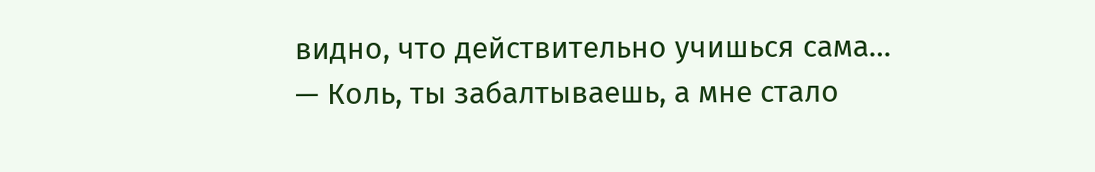видно, что действительно учишься сама…
— Коль, ты забалтываешь, а мне стало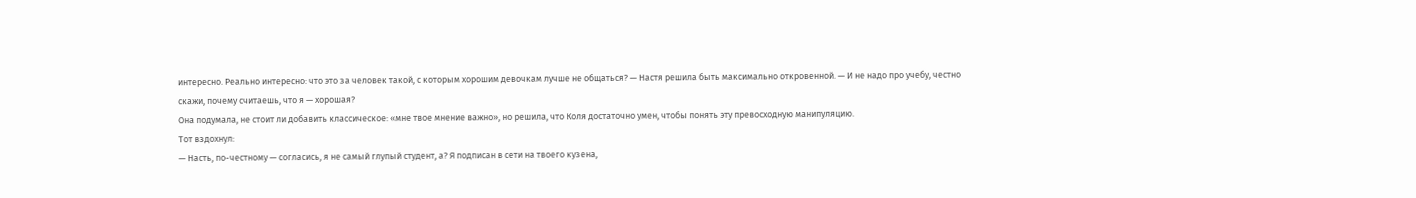интересно. Реально интересно: что это за человек такой, с которым хорошим девочкам лучше не общаться? — Настя решила быть максимально откровенной. — И не надо про учебу, честно скажи, почему считаешь, что я — хорошая?
Она подумала, не стоит ли добавить классическое: «мне твое мнение важно», но решила, что Коля достаточно умен, чтобы понять эту превосходную манипуляцию.
Тот вздохнул:
— Насть, по-честному — согласись, я не самый глупый студент, а? Я подписан в сети на твоего кузена,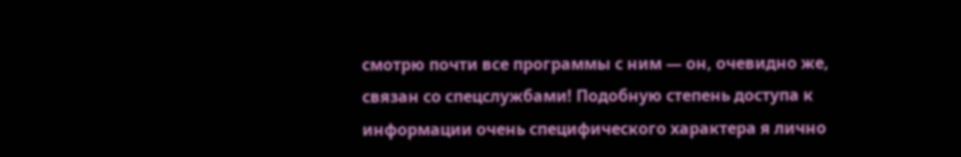смотрю почти все программы с ним — он, очевидно же, связан со спецслужбами! Подобную степень доступа к информации очень специфического характера я лично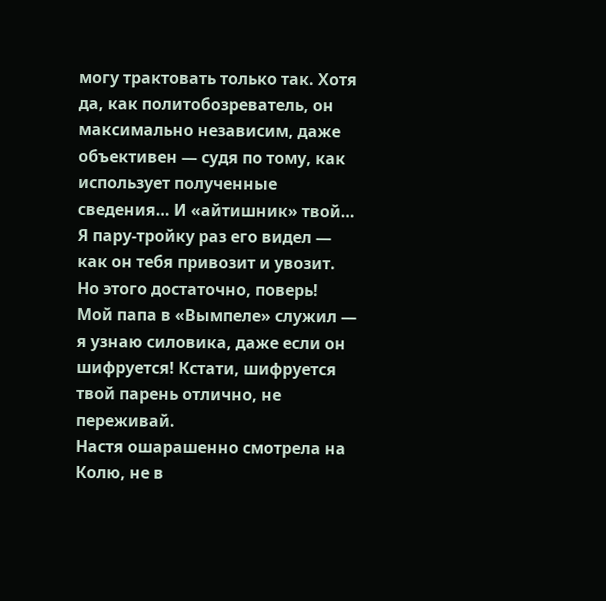могу трактовать только так. Хотя да, как политобозреватель, он максимально независим, даже объективен — судя по тому, как использует полученные сведения… И «айтишник» твой… Я пару-тройку раз его видел — как он тебя привозит и увозит. Но этого достаточно, поверь! Мой папа в «Вымпеле» служил — я узнаю силовика, даже если он шифруется! Кстати, шифруется твой парень отлично, не переживай.
Настя ошарашенно смотрела на Колю, не в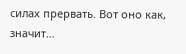силах прервать. Вот оно как, значит…